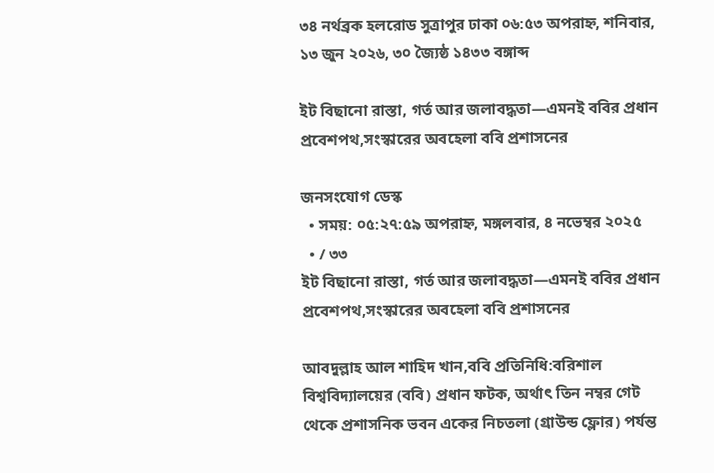৩৪ নর্থব্রক হলরোড সুত্রাপুর ঢাকা ০৬:৫৩ অপরাহ্ন, শনিবার, ১৩ জুন ২০২৬, ৩০ জ্যৈষ্ঠ ১৪৩৩ বঙ্গাব্দ

ইট বিছানো রাস্তা, গর্ত আর জলাবদ্ধতা—এমনই ববির প্রধান প্রবেশপথ,সংস্কারের অবহেলা ববি প্রশাসনের

জনসংযোগ ডেস্ক
  • সময়: ০৫:২৭:৫৯ অপরাহ্ন, মঙ্গলবার, ৪ নভেম্বর ২০২৫
  • / ৩৩
ইট বিছানো রাস্তা, গর্ত আর জলাবদ্ধতা—এমনই ববির প্রধান প্রবেশপথ,সংস্কারের অবহেলা ববি প্রশাসনের

আবদুল্লাহ আল শাহিদ খান,ববি প্রতিনিধি:বরিশাল বিশ্ববিদ্যালয়ের (ববি) প্রধান ফটক, অর্থাৎ তিন নম্বর গেট থেকে প্রশাসনিক ভবন একের নিচতলা (গ্রাউন্ড ফ্লোর) পর্যন্ত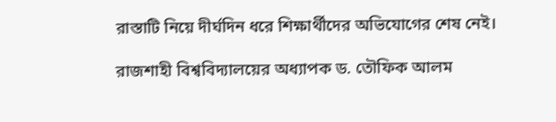রাস্তাটি নিয়ে দীর্ঘদিন ধরে শিক্ষার্থীদের অভিযোগের শেষ নেই।

রাজশাহী বিশ্ববিদ্যালয়ের অধ্যাপক ড. তৌফিক আলম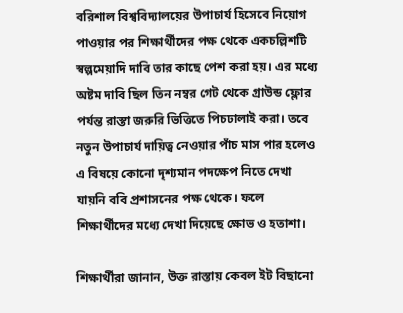বরিশাল বিশ্ববিদ্যালয়ের উপাচার্য হিসেবে নিয়োগ পাওয়ার পর শিক্ষার্থীদের পক্ষ থেকে একচল্লিশটি স্বল্পমেয়াদি দাবি তার কাছে পেশ করা হয়। এর মধ্যে অষ্টম দাবি ছিল তিন নম্বর গেট থেকে গ্রাউন্ড ফ্লোর পর্যন্ত রাস্তা জরুরি ভিত্তিতে পিচঢালাই করা। তবে নতুন উপাচার্য দায়িত্ব নেওয়ার পাঁচ মাস পার হলেও এ বিষয়ে কোনো দৃশ্যমান পদক্ষেপ নিতে দেখা যায়নি ববি প্রশাসনের পক্ষ থেকে। ফলে শিক্ষার্থীদের মধ্যে দেখা দিয়েছে ক্ষোভ ও হতাশা।

শিক্ষার্থীরা জানান, উক্ত রাস্তায় কেবল ইট বিছানো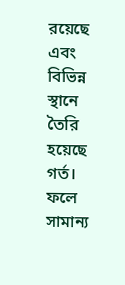রয়েছে এবং বিভিন্ন স্থানে তৈরি হয়েছে গর্ত। ফলে সামান্য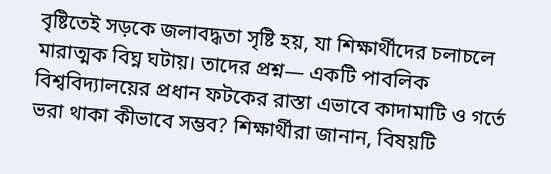বৃষ্টিতেই সড়কে জলাবদ্ধতা সৃষ্টি হয়, যা শিক্ষার্থীদের চলাচলে মারাত্মক বিঘ্ন ঘটায়। তাদের প্রশ্ন— একটি পাবলিক বিশ্ববিদ্যালয়ের প্রধান ফটকের রাস্তা এভাবে কাদামাটি ও গর্তে ভরা থাকা কীভাবে সম্ভব? শিক্ষার্থীরা জানান, বিষয়টি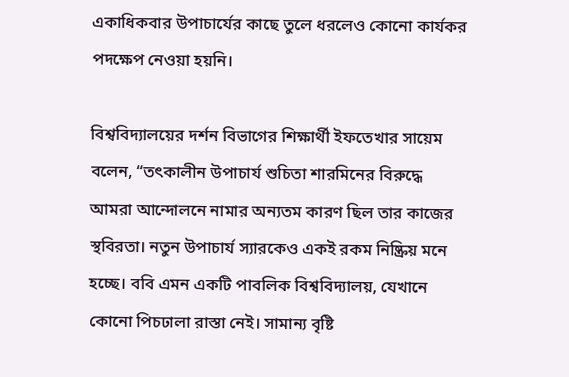একাধিকবার উপাচার্যের কাছে তুলে ধরলেও কোনো কার্যকর পদক্ষেপ নেওয়া হয়নি।

বিশ্ববিদ্যালয়ের দর্শন বিভাগের শিক্ষার্থী ইফতেখার সায়েম বলেন, “তৎকালীন উপাচার্য শুচিতা শারমিনের বিরুদ্ধে আমরা আন্দোলনে নামার অন্যতম কারণ ছিল তার কাজের স্থবিরতা। নতুন উপাচার্য স্যারকেও একই রকম নিষ্ক্রিয় মনে হচ্ছে। ববি এমন একটি পাবলিক বিশ্ববিদ্যালয়, যেখানে কোনো পিচঢালা রাস্তা নেই। সামান্য বৃষ্টি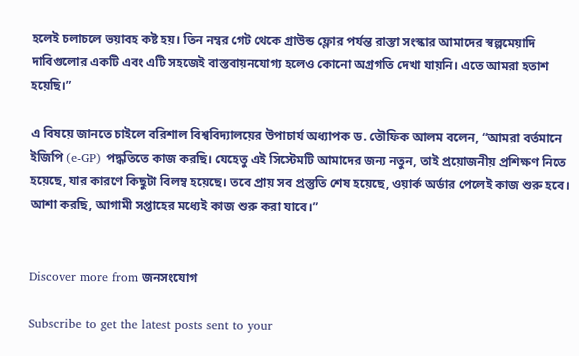হলেই চলাচলে ভয়াবহ কষ্ট হয়। তিন নম্বর গেট থেকে গ্রাউন্ড ফ্লোর পর্যন্ত রাস্তা সংস্কার আমাদের স্বল্পমেয়াদি দাবিগুলোর একটি এবং এটি সহজেই বাস্তবায়নযোগ্য হলেও কোনো অগ্রগতি দেখা যায়নি। এতে আমরা হতাশ হয়েছি।”

এ বিষয়ে জানতে চাইলে বরিশাল বিশ্ববিদ্যালয়ের উপাচার্য অধ্যাপক ড. তৌফিক আলম বলেন, “আমরা বর্তমানে ইজিপি (e-GP) পদ্ধতিতে কাজ করছি। যেহেতু এই সিস্টেমটি আমাদের জন্য নতুন, তাই প্রয়োজনীয় প্রশিক্ষণ নিতে হয়েছে, যার কারণে কিছুটা বিলম্ব হয়েছে। তবে প্রায় সব প্রস্তুতি শেষ হয়েছে, ওয়ার্ক অর্ডার পেলেই কাজ শুরু হবে। আশা করছি, আগামী সপ্তাহের মধ্যেই কাজ শুরু করা যাবে।”


Discover more from জনসংযোগ

Subscribe to get the latest posts sent to your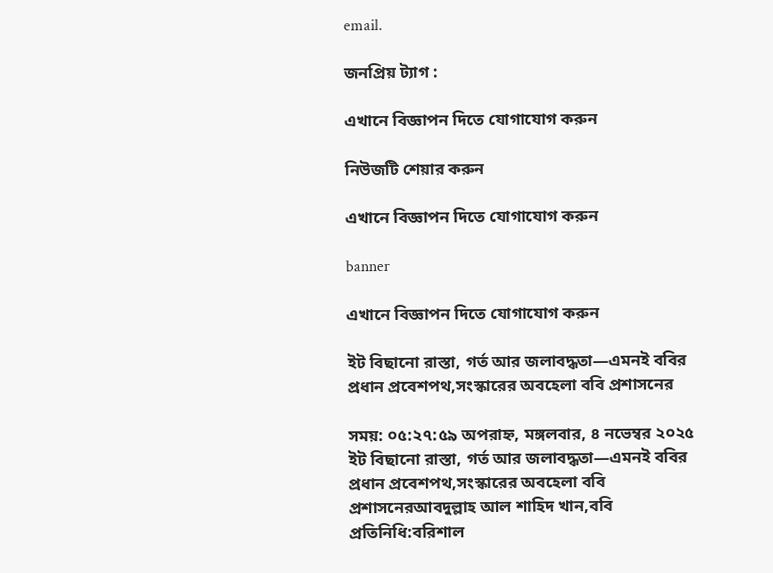email.

জনপ্রিয় ট্যাগ :

এখানে বিজ্ঞাপন দিতে যোগাযোগ করুন

নিউজটি শেয়ার করুন

এখানে বিজ্ঞাপন দিতে যোগাযোগ করুন

banner

এখানে বিজ্ঞাপন দিতে যোগাযোগ করুন

ইট বিছানো রাস্তা, গর্ত আর জলাবদ্ধতা—এমনই ববির প্রধান প্রবেশপথ,সংস্কারের অবহেলা ববি প্রশাসনের

সময়: ০৫:২৭:৫৯ অপরাহ্ন, মঙ্গলবার, ৪ নভেম্বর ২০২৫
ইট বিছানো রাস্তা, গর্ত আর জলাবদ্ধতা—এমনই ববির প্রধান প্রবেশপথ,সংস্কারের অবহেলা ববি প্রশাসনেরআবদুল্লাহ আল শাহিদ খান,ববি প্রতিনিধি:বরিশাল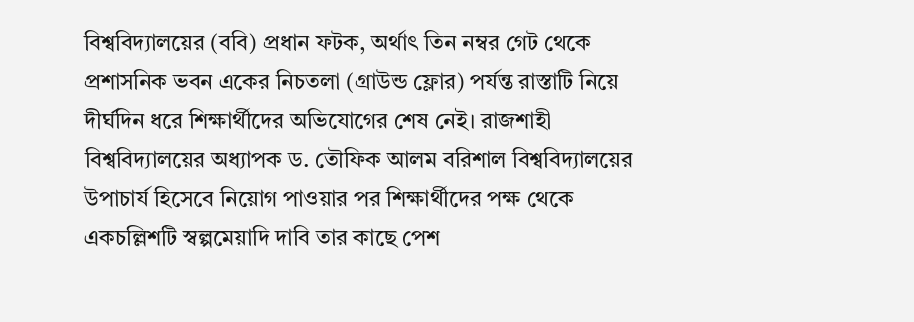বিশ্ববিদ্যালয়ের (ববি) প্রধান ফটক, অর্থাৎ তিন নম্বর গেট থেকে প্রশাসনিক ভবন একের নিচতলা (গ্রাউন্ড ফ্লোর) পর্যন্ত রাস্তাটি নিয়ে দীর্ঘদিন ধরে শিক্ষার্থীদের অভিযোগের শেষ নেই। রাজশাহী বিশ্ববিদ্যালয়ের অধ্যাপক ড. তৌফিক আলম বরিশাল বিশ্ববিদ্যালয়ের উপাচার্য হিসেবে নিয়োগ পাওয়ার পর শিক্ষার্থীদের পক্ষ থেকে একচল্লিশটি স্বল্পমেয়াদি দাবি তার কাছে পেশ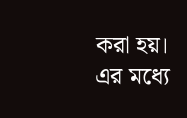করা হয়। এর মধ্যে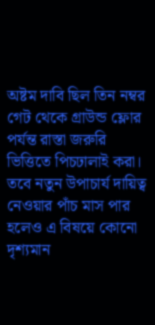অষ্টম দাবি ছিল তিন নম্বর গেট থেকে গ্রাউন্ড ফ্লোর পর্যন্ত রাস্তা জরুরি ভিত্তিতে পিচঢালাই করা। তবে নতুন উপাচার্য দায়িত্ব নেওয়ার পাঁচ মাস পার হলেও এ বিষয়ে কোনো দৃশ্যমান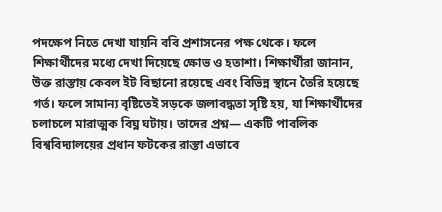পদক্ষেপ নিতে দেখা যায়নি ববি প্রশাসনের পক্ষ থেকে। ফলে শিক্ষার্থীদের মধ্যে দেখা দিয়েছে ক্ষোভ ও হতাশা। শিক্ষার্থীরা জানান, উক্ত রাস্তায় কেবল ইট বিছানো রয়েছে এবং বিভিন্ন স্থানে তৈরি হয়েছে গর্ত। ফলে সামান্য বৃষ্টিতেই সড়কে জলাবদ্ধতা সৃষ্টি হয়, যা শিক্ষার্থীদের চলাচলে মারাত্মক বিঘ্ন ঘটায়। তাদের প্রশ্ন— একটি পাবলিক বিশ্ববিদ্যালয়ের প্রধান ফটকের রাস্তা এভাবে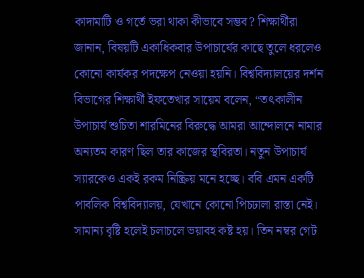কাদামাটি ও গর্তে ভরা থাকা কীভাবে সম্ভব? শিক্ষার্থীরা জানান, বিষয়টি একাধিকবার উপাচার্যের কাছে তুলে ধরলেও কোনো কার্যকর পদক্ষেপ নেওয়া হয়নি। বিশ্ববিদ্যালয়ের দর্শন বিভাগের শিক্ষার্থী ইফতেখার সায়েম বলেন, “তৎকালীন উপাচার্য শুচিতা শারমিনের বিরুদ্ধে আমরা আন্দোলনে নামার অন্যতম কারণ ছিল তার কাজের স্থবিরতা। নতুন উপাচার্য স্যারকেও একই রকম নিষ্ক্রিয় মনে হচ্ছে। ববি এমন একটি পাবলিক বিশ্ববিদ্যালয়, যেখানে কোনো পিচঢালা রাস্তা নেই। সামান্য বৃষ্টি হলেই চলাচলে ভয়াবহ কষ্ট হয়। তিন নম্বর গেট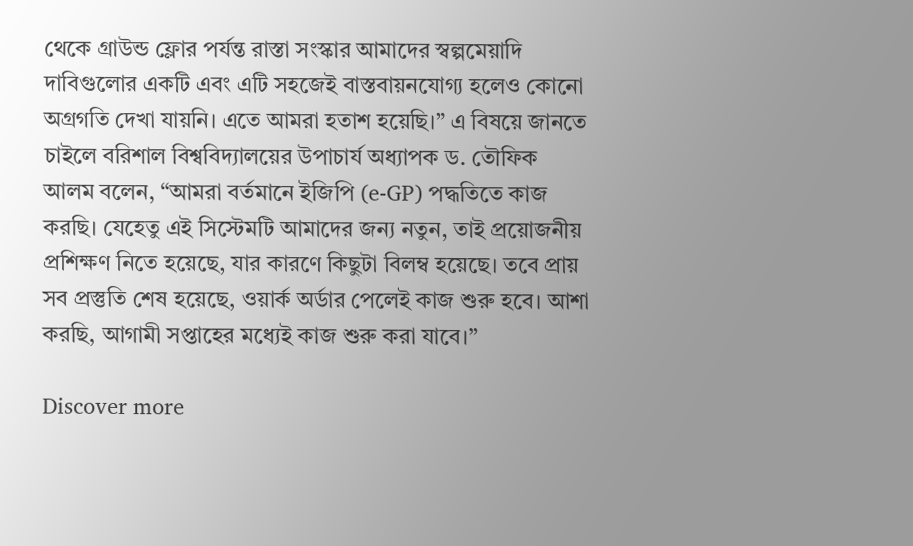থেকে গ্রাউন্ড ফ্লোর পর্যন্ত রাস্তা সংস্কার আমাদের স্বল্পমেয়াদি দাবিগুলোর একটি এবং এটি সহজেই বাস্তবায়নযোগ্য হলেও কোনো অগ্রগতি দেখা যায়নি। এতে আমরা হতাশ হয়েছি।” এ বিষয়ে জানতে চাইলে বরিশাল বিশ্ববিদ্যালয়ের উপাচার্য অধ্যাপক ড. তৌফিক আলম বলেন, “আমরা বর্তমানে ইজিপি (e-GP) পদ্ধতিতে কাজ করছি। যেহেতু এই সিস্টেমটি আমাদের জন্য নতুন, তাই প্রয়োজনীয় প্রশিক্ষণ নিতে হয়েছে, যার কারণে কিছুটা বিলম্ব হয়েছে। তবে প্রায় সব প্রস্তুতি শেষ হয়েছে, ওয়ার্ক অর্ডার পেলেই কাজ শুরু হবে। আশা করছি, আগামী সপ্তাহের মধ্যেই কাজ শুরু করা যাবে।”

Discover more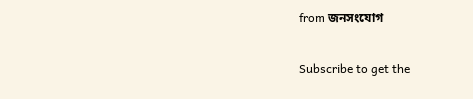from জনসংযোগ

Subscribe to get the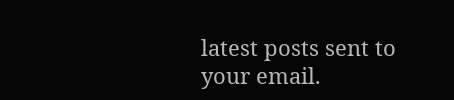latest posts sent to your email.